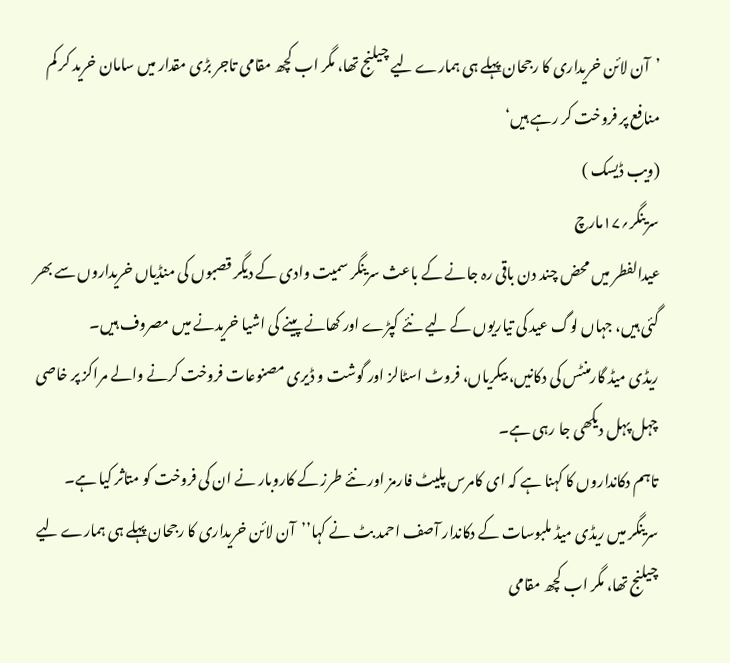’آن لائن خریداری کا رجحان پہلے ہی ہمارے لیے چیلنج تھا، مگر اب کچھ مقامی تاجر بڑی مقدار میں سامان خرید کر کم منافع پر فروخت کر رہے ہیں‘
(ویب ڈیسک )
سرینگر؍۱۷مارچ
عیدالفطر میں محض چند دن باقی رہ جانے کے باعث سرینگر سمیت وادی کے دیگر قصبوں کی منڈیاں خریداروں سے بھر گئی ہیں، جہاں لوگ عید کی تیاریوں کے لیے نئے کپڑے اور کھانے پینے کی اشیا خریدنے میں مصروف ہیں۔
ریڈی میڈ گارمنٹس کی دکانیں، بیکریاں، فروٹ اسٹالز اور گوشت و ڈیری مصنوعات فروخت کرنے والے مراکز پر خاصی چہل پہل دیکھی جا رہی ہے۔
تاہم دکانداروں کا کہنا ہے کہ ای کامرس پلیٹ فارمز اور نئے طرز کے کاروبار نے ان کی فروخت کو متاثر کیا ہے۔
سرینگر میں ریڈی میڈ ملبوسات کے دکاندار آصف احمد بٹ نے کہا’’آن لائن خریداری کا رجحان پہلے ہی ہمارے لیے چیلنج تھا، مگر اب کچھ مقامی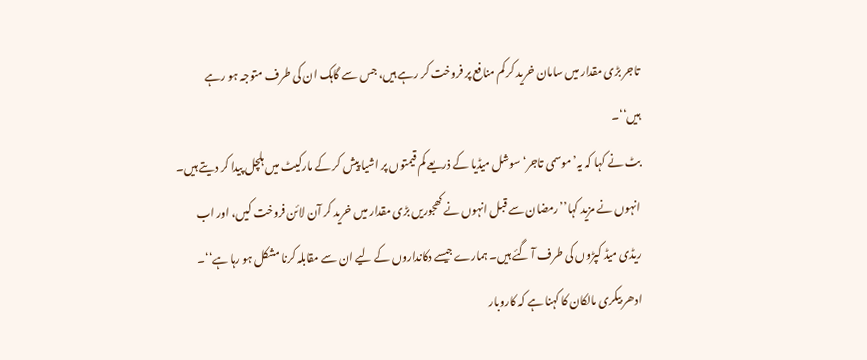تاجر بڑی مقدار میں سامان خرید کر کم منافع پر فروخت کر رہے ہیں، جس سے گاہک ان کی طرف متوجہ ہو رہے ہیں‘‘۔
بٹ نے کہا کہ یہ’موسمی تاجر‘ سوشل میڈیا کے ذریعے کم قیمتوں پر اشیا پیش کر کے مارکیٹ میں ہلچل پیدا کر دیتے ہیں۔
انہوں نے مزید کہا’’رمضان سے قبل انہوں نے کھجوریں بڑی مقدار میں خرید کر آن لائن فروخت کیں، اور اب ریڈی میڈ کپڑوں کی طرف آ گئے ہیں۔ ہمارے جیسے دکانداروں کے لیے ان سے مقابلہ کرنا مشکل ہو رہا ہے‘‘۔
ادھر بیکری مالکان کا کہنا ہے کہ کاروبار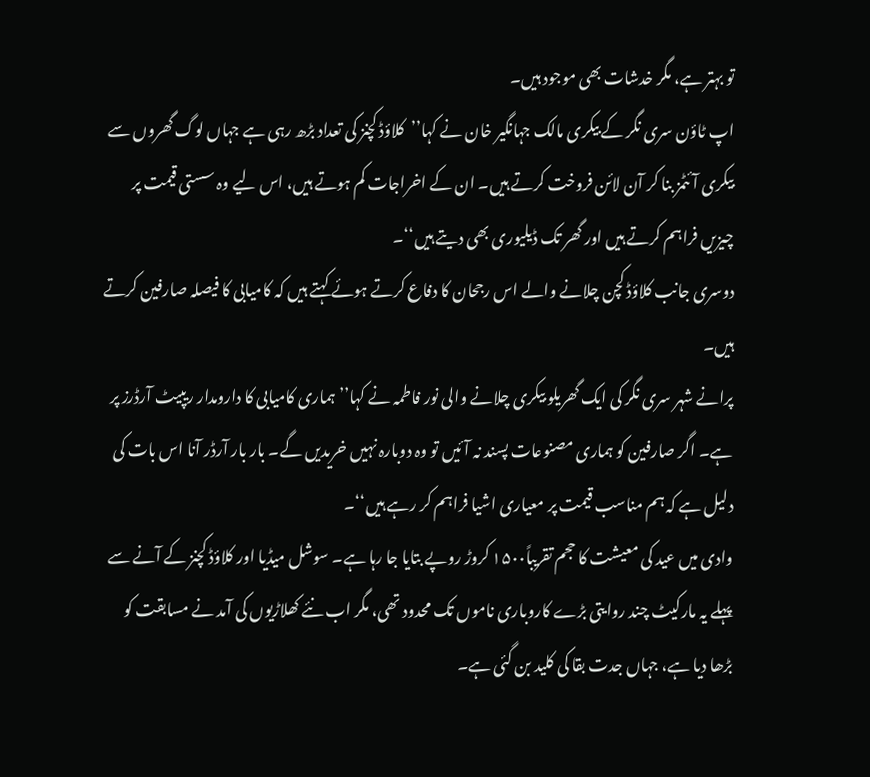تو بہتر ہے، مگر خدشات بھی موجود ہیں۔
اپ ٹاؤن سری نگر کے بیکری مالک جہانگیر خان نے کہا’’کلاؤڈ کچنز کی تعداد بڑھ رہی ہے جہاں لوگ گھروں سے بیکری آئٹمز بنا کر آن لائن فروخت کرتے ہیں۔ ان کے اخراجات کم ہوتے ہیں، اس لیے وہ سستی قیمت پر چیزیں فراہم کرتے ہیں اور گھر تک ڈیلیوری بھی دیتے ہیں‘‘۔
دوسری جانب کلاؤڈ کچن چلانے والے اس رجحان کا دفاع کرتے ہوئے کہتے ہیں کہ کامیابی کا فیصلہ صارفین کرتے ہیں۔
پرانے شہر سری نگر کی ایک گھریلو بیکری چلانے والی نور فاطمہ نے کہا’’ہماری کامیابی کا دارومدار ریپیٹ آرڈرز پر ہے۔ اگر صارفین کو ہماری مصنوعات پسند نہ آئیں تو وہ دوبارہ نہیں خریدیں گے۔ بار بار آرڈر آنا اس بات کی دلیل ہے کہ ہم مناسب قیمت پر معیاری اشیا فراہم کر رہے ہیں‘‘۔
وادی میں عید کی معیشت کا حجم تقریباً۱۵۰۰ کروڑ روپے بتایا جا رہا ہے۔ سوشل میڈیا اور کلاؤڈ کچنز کے آنے سے پہلے یہ مارکیٹ چند روایتی بڑے کاروباری ناموں تک محدود تھی، مگر اب نئے کھلاڑیوں کی آمد نے مسابقت کو بڑھا دیا ہے، جہاں جدت بقا کی کلید بن گئی ہے۔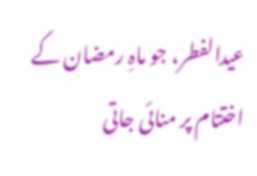عیدالفطر، جو ماہِ رمضان کے اختتام پر منائی جاتی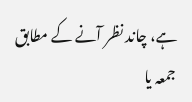ہے، چاند نظر آنے کے مطابق جمعہ یا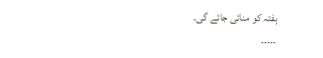ہفتہ کو منائی جائے گی۔
۔۔۔۔۔